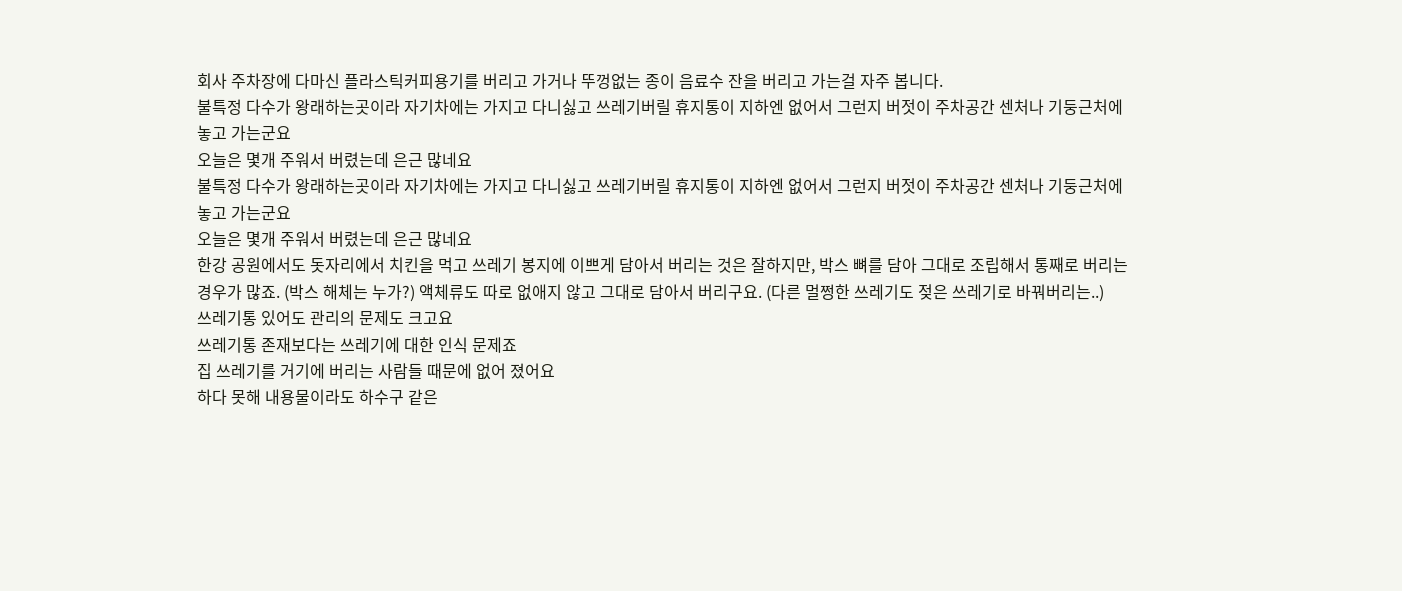회사 주차장에 다마신 플라스틱커피용기를 버리고 가거나 뚜껑없는 종이 음료수 잔을 버리고 가는걸 자주 봅니다.
불특정 다수가 왕래하는곳이라 자기차에는 가지고 다니싫고 쓰레기버릴 휴지통이 지하엔 없어서 그런지 버젓이 주차공간 센처나 기둥근처에 놓고 가는군요
오늘은 몇개 주워서 버렸는데 은근 많네요
불특정 다수가 왕래하는곳이라 자기차에는 가지고 다니싫고 쓰레기버릴 휴지통이 지하엔 없어서 그런지 버젓이 주차공간 센처나 기둥근처에 놓고 가는군요
오늘은 몇개 주워서 버렸는데 은근 많네요
한강 공원에서도 돗자리에서 치킨을 먹고 쓰레기 봉지에 이쁘게 담아서 버리는 것은 잘하지만, 박스 뼈를 담아 그대로 조립해서 통째로 버리는 경우가 많죠. (박스 해체는 누가?) 액체류도 따로 없애지 않고 그대로 담아서 버리구요. (다른 멀쩡한 쓰레기도 젖은 쓰레기로 바꿔버리는..)
쓰레기통 있어도 관리의 문제도 크고요
쓰레기통 존재보다는 쓰레기에 대한 인식 문제죠
집 쓰레기를 거기에 버리는 사람들 때문에 없어 졌어요
하다 못해 내용물이라도 하수구 같은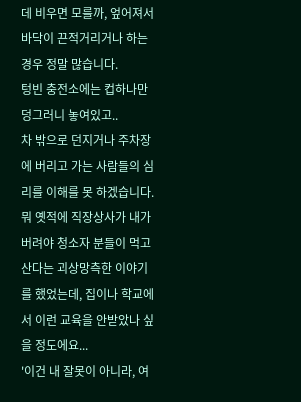데 비우면 모를까, 엎어져서 바닥이 끈적거리거나 하는 경우 정말 많습니다.
텅빈 충전소에는 컵하나만 덩그러니 놓여있고..
차 밖으로 던지거나 주차장에 버리고 가는 사람들의 심리를 이해를 못 하겠습니다. 뭐 옛적에 직장상사가 내가 버려야 청소자 분들이 먹고 산다는 괴상망측한 이야기를 했었는데, 집이나 학교에서 이런 교육을 안받았나 싶을 정도에요...
'이건 내 잘못이 아니라, 여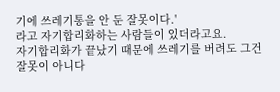기에 쓰레기통을 안 둔 잘못이다.'
라고 자기합리화하는 사람들이 있더라고요.
자기합리화가 끝났기 때문에 쓰레기를 버려도 그건 잘못이 아니다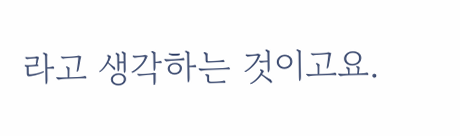라고 생각하는 것이고요.